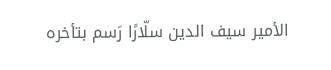الأمير سيف الدين سلّارًا رَسم بتأخره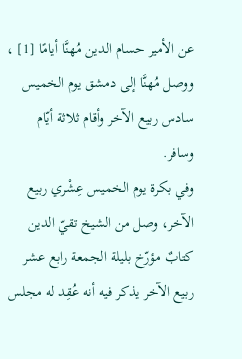عن الأمير حسام الدين مُهنَّا أيامًا [1] ، ووصل مُهنَّا إلى دمشق يوم الخميس سادس ربيع الآخر وأقام ثلاثة أيّام وسافر.
وفي بكرة يوم الخميس عِشْري ربيع الآخر، وصل من الشيخ تقيّ الدين كتابٌ مؤرّخ بليلة الجمعة رابع عشر ربيع الآخر يذكر فيه أنه عُقِد له مجلس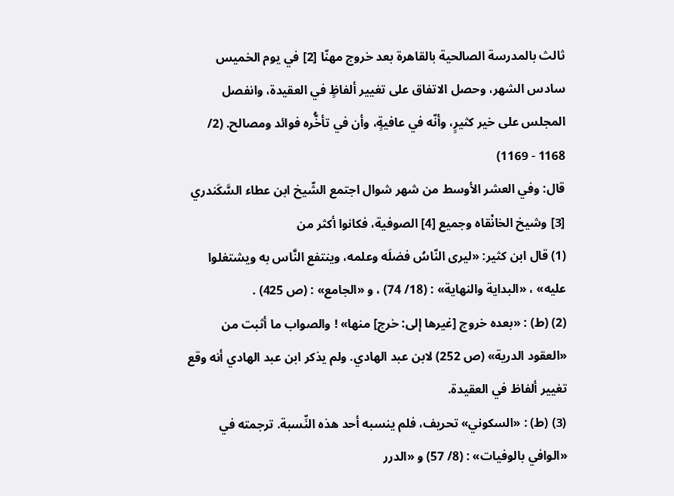ثالث بالمدرسة الصالحية بالقاهرة بعد خروج مهنّا [2] في يوم الخميس سادس الشهر، وحصل الاتفاق على تغيير ألفاظٍ في العقيدة، وانفصل المجلس على خير كثيرٍ، وأنّه في عافيةٍ، وأن في تأخُّره فوائد ومصالح. (2/ 1168 - 1169)
قال: وفي العشر الأوسط من شهر شوال اجتمع الشّيخ ابن عطاء السَّكَندري [3] وشيخ الخانْقاه وجميع [4] الصوفية، فكانوا أكثر من
(1) قال ابن كثير: «ليرى النّاسُ فضلَه وعلمه، وينتفع النَّاس به ويشتغلوا عليه» ، «البداية والنهاية» : (18/ 74) ، و «الجامع» : (ص 425) .
(2) (ط) : «بعده خروج [غيرها إلى: خرج] منها» ! والصواب ما أثبت من «العقود الدرية» (ص 252) لابن عبد الهادي. ولم يذكر ابن عبد الهادي أنه وقع تغيير ألفاظ في العقيدة.
(3) (ط) : «السكوني» تحريف، فلم ينسبه أحد هذه النِّسبة. ترجمته في «الوافي بالوفيات» : (8/ 57) و «الدرر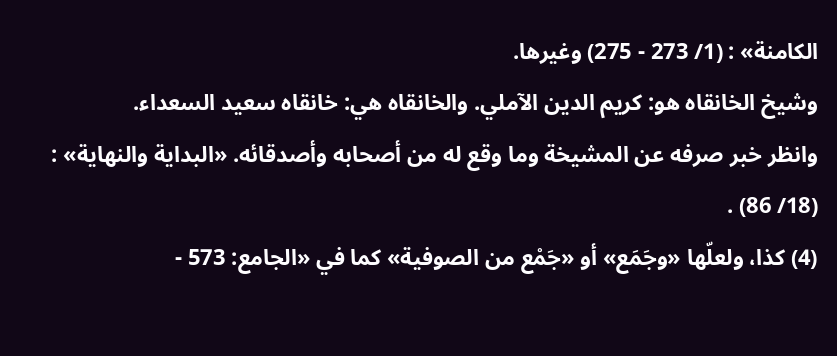الكامنة» : (1/ 273 - 275) وغيرها.
وشيخ الخانقاه هو: كريم الدين الآملي. والخانقاه هي: خانقاه سعيد السعداء.
وانظر خبر صرفه عن المشيخة وما وقع له من أصحابه وأصدقائه. «البداية والنهاية» : (18/ 86) .
(4) كذا، ولعلّها «وجَمَع» أو «جَمْع من الصوفية» كما في «الجامع: 573 -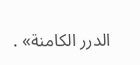الدرر الكامنة» .